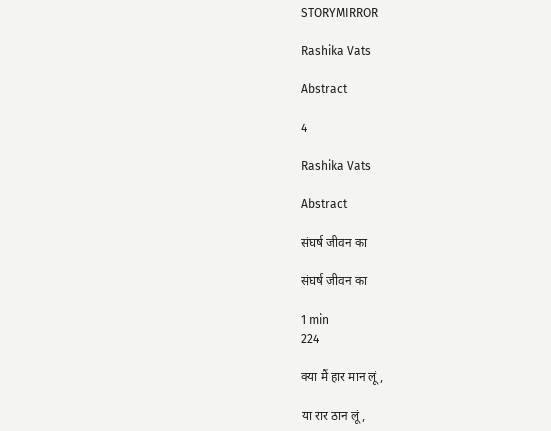STORYMIRROR

Rashika Vats

Abstract

4

Rashika Vats

Abstract

संघर्ष जीवन का

संघर्ष जीवन का

1 min
224

क्या मैं हार मान लूं ,

या रार ठान लूं,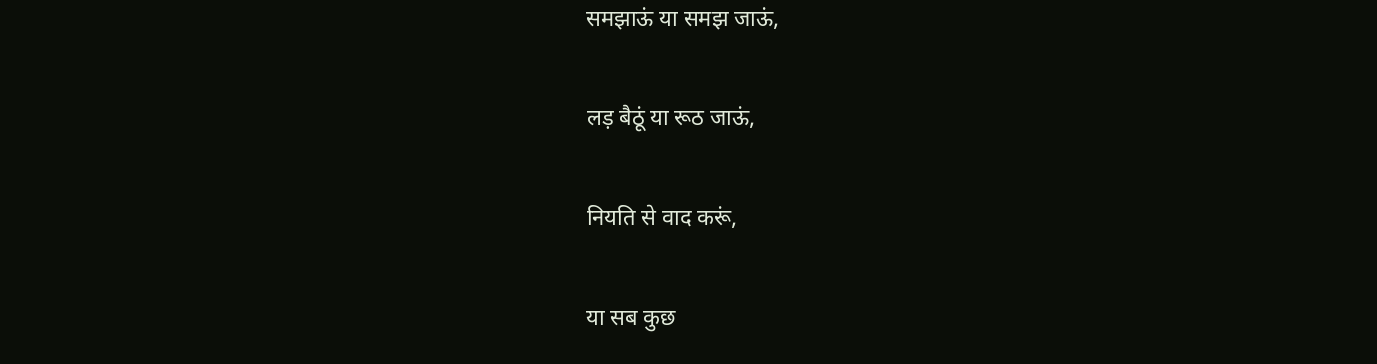समझाऊं या समझ जाऊं,

लड़ बैठूं या रूठ जाऊं,

नियति से वाद करूं,

या सब कुछ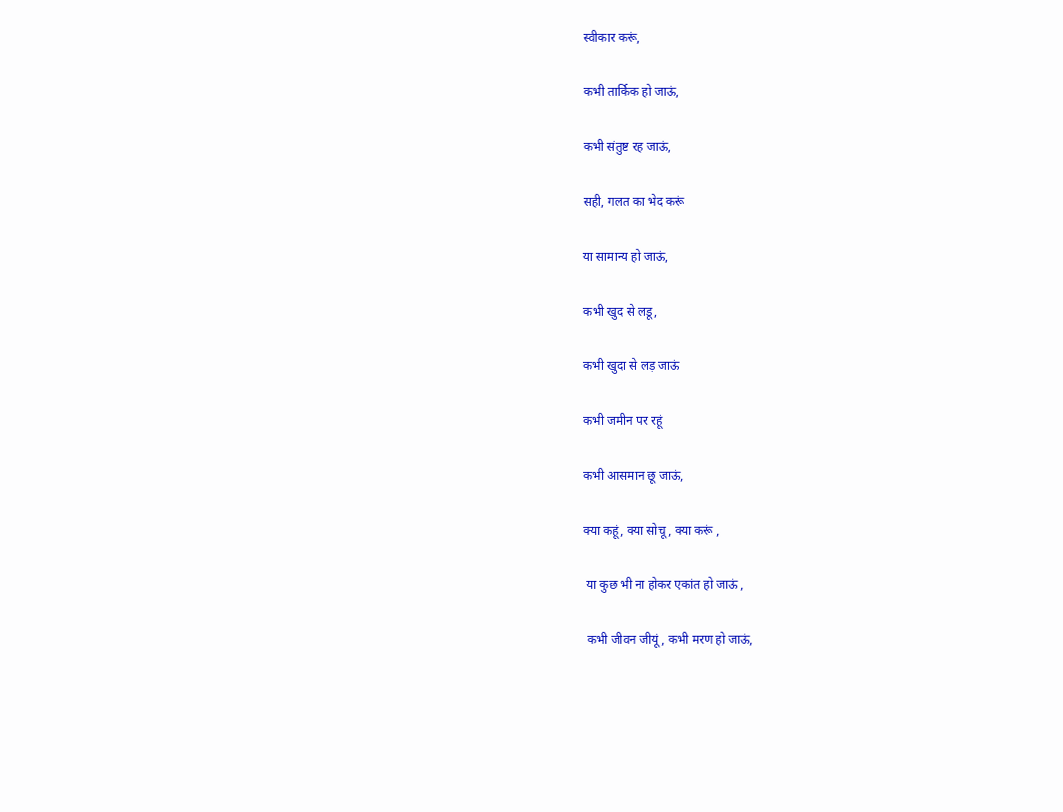स्वीकार करूं,

कभी तार्किक हो जाऊं,

कभी संतुष्ट रह जाऊं,

सही, गलत का भेद करूं

या सामान्य हो जाऊं,

कभी खुद से लडू,

कभी खुदा से लड़ जाऊं

कभी जमीन पर रहूं

कभी आसमान छू जाऊं,

क्या कहूं, क्या सोचू , क्या करूं ,

 या कुछ भी ना होकर एकांत हो जाऊं ,

 कभी जीवन जीयूं, कभी मरण हो जाऊं,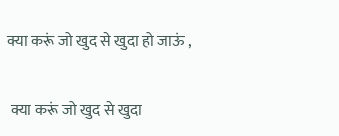क्या करूं जो खुद से खुदा हो जाऊं ,

 क्या करूं जो खुद से खुदा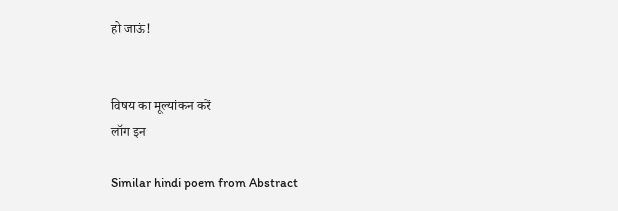हो जाऊं!


विषय का मूल्यांकन करें
लॉग इन

Similar hindi poem from Abstract